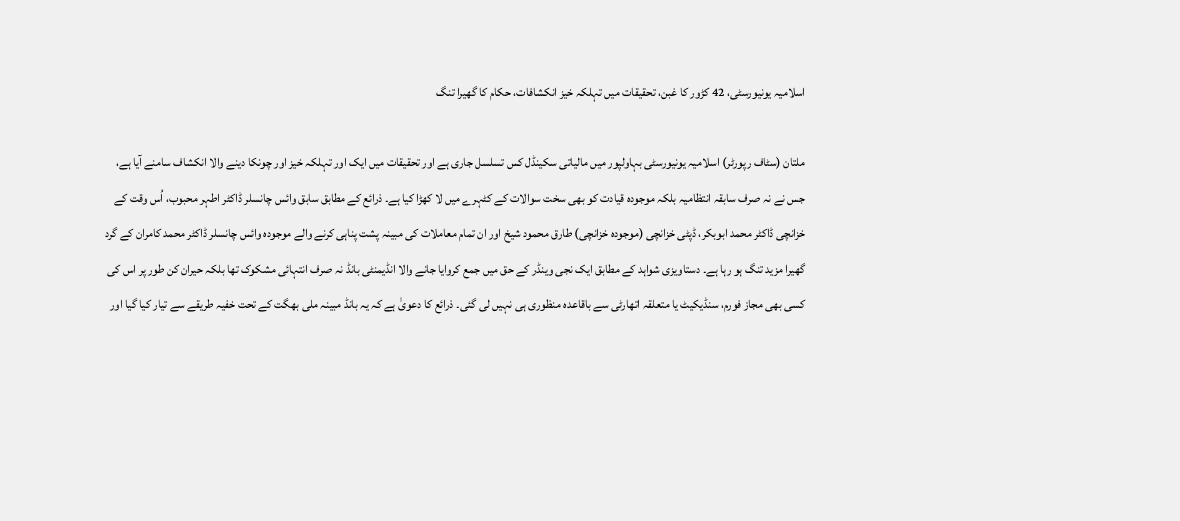اسلامیہ یونیورسٹی، 42 کڑور کا غبن، تحقیقات میں تہلکہ خیز انکشافات، حکام کا گھیرا تنگ

ملتان (سٹاف رپورٹر) اسلامیہ یونیورسٹی بہاولپور میں مالیاتی سکینڈل کس تسلسل جاری ہے اور تحقیقات میں ایک اور تہلکہ خیز اور چونکا دینے والا انکشاف سامنے آیا ہے، جس نے نہ صرف سابقہ انتظامیہ بلکہ موجودہ قیادت کو بھی سخت سوالات کے کٹہرے میں لا کھڑا کیا ہے۔ ذرائع کے مطابق سابق وائس چانسلر ڈاکٹر اطہر محبوب، اُس وقت کے خزانچی ڈاکٹر محمد ابوبکر، ڈپٹی خزانچی (موجودہ خزانچی) طارق محمود شیخ اور ان تمام معاملات کی مبینہ پشت پناہی کرنے والے موجودہ وائس چانسلر ڈاکٹر محمد کامران کے گرد گھیرا مزید تنگ ہو رہا ہے۔ دستاویزی شواہد کے مطابق ایک نجی وینڈر کے حق میں جمع کروایا جانے والا انڈیمنٹی بانڈ نہ صرف انتہائی مشکوک تھا بلکہ حیران کن طور پر اس کی کسی بھی مجاز فورم، سنڈیکیٹ یا متعلقہ اتھارٹی سے باقاعدہ منظوری ہی نہیں لی گئی۔ ذرائع کا دعویٰ ہے کہ یہ بانڈ مبینہ ملی بھگت کے تحت خفیہ طریقے سے تیار کیا گیا اور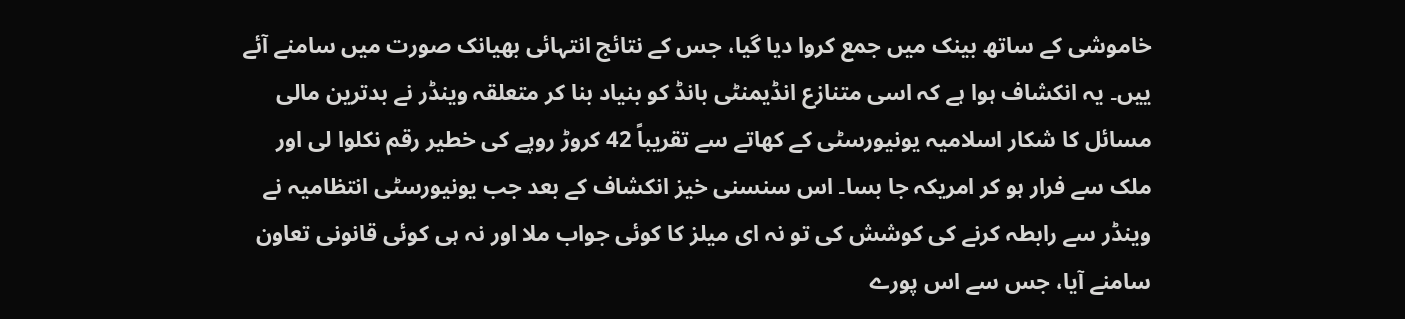خاموشی کے ساتھ بینک میں جمع کروا دیا گیا، جس کے نتائج انتہائی بھیانک صورت میں سامنے آئے ییں۔ یہ انکشاف ہوا ہے کہ اسی متنازع انڈیمنٹی بانڈ کو بنیاد بنا کر متعلقہ وینڈر نے بدترین مالی مسائل کا شکار اسلامیہ یونیورسٹی کے کھاتے سے تقریباً 42 کروڑ روپے کی خطیر رقم نکلوا لی اور ملک سے فرار ہو کر امریکہ جا بسا۔ اس سنسنی خیز انکشاف کے بعد جب یونیورسٹی انتظامیہ نے وینڈر سے رابطہ کرنے کی کوشش کی تو نہ ای میلز کا کوئی جواب ملا اور نہ ہی کوئی قانونی تعاون سامنے آیا، جس سے اس پورے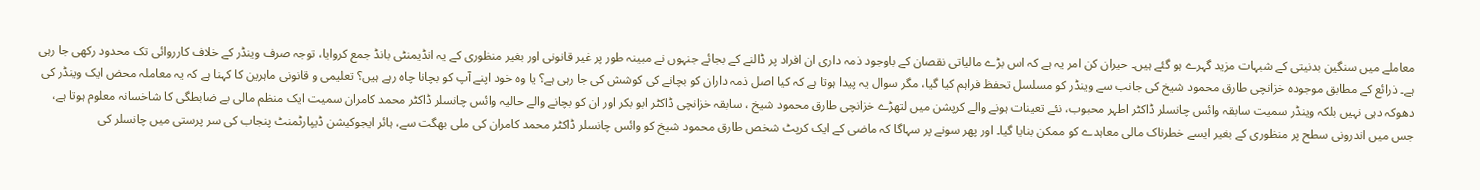معاملے میں سنگین بدنیتی کے شبہات مزید گہرے ہو گئے ہیں۔ حیران کن امر یہ ہے کہ اس بڑے مالیاتی نقصان کے باوجود ذمہ داری ان افراد پر ڈالنے کے بجائے جنہوں نے مبینہ طور پر غیر قانونی اور بغیر منظوری کے یہ انڈیمنٹی بانڈ جمع کروایا، توجہ صرف وینڈر کے خلاف کارروائی تک محدود رکھی جا رہی ہے۔ ذرائع کے مطابق موجودہ خزانچی طارق محمود شیخ کی جانب سے وینڈر کو مسلسل تحفظ فراہم کیا گیا، مگر سوال یہ پیدا ہوتا ہے کہ کیا اصل ذمہ داران کو بچانے کی کوشش کی جا رہی ہے؟ یا وہ خود اپنے آپ کو بچانا چاہ رہے ہیں؟ تعلیمی و قانونی ماہرین کا کہنا ہے کہ یہ معاملہ محض ایک وینڈر کی دھوکہ دہی نہیں بلکہ وینڈر سمیت سابقہ وائس چانسلر ڈاکٹر اطہر محبوب، نئے تعینات ہونے والے کرپشن میں لتھڑے خزانچی طارق محمود شیخ ، سابقہ خزانچی ڈاکٹر ابو بکر اور ان کو بچانے والے حالیہ وائس چانسلر ڈاکٹر محمد کامران سمیت ایک منظم مالی بے ضابطگی کا شاخسانہ معلوم ہوتا ہے، جس میں اندرونی سطح پر منظوری کے بغیر ایسے خطرناک مالی معاہدے کو ممکن بنایا گیا۔ اور پھر سونے پر سہاگا کہ ماضی کے ایک کرپٹ شخص طارق محمود شیخ کو وائس چانسلر ڈاکٹر محمد کامران کی ملی بھگت سے، ہائر ایجوکیشن ڈیپارٹمنٹ پنجاب کی سر پرستی میں چانسلر کی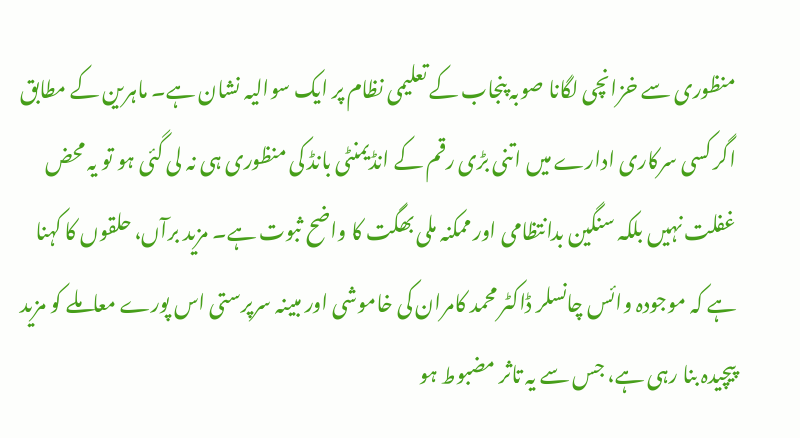منظوری سے خزانچی لگانا صوبہ پنجاب کے تعلیمی نظام پر ایک سوالیہ نشان ہے۔ ماہرین کے مطابق اگر کسی سرکاری ادارے میں اتنی بڑی رقم کے انڈیمنٹی بانڈ کی منظوری ہی نہ لی گئی ہو تو یہ محض غفلت نہیں بلکہ سنگین بدانتظامی اور ممکنہ ملی بھگت کا واضح ثبوت ہے۔ مزید برآں، حلقوں کا کہنا ہے کہ موجودہ وائس چانسلر ڈاکٹر محمد کامران کی خاموشی اور مبینہ سرپرستی اس پورے معاملے کو مزید پیچیدہ بنا رہی ہے، جس سے یہ تاثر مضبوط ہو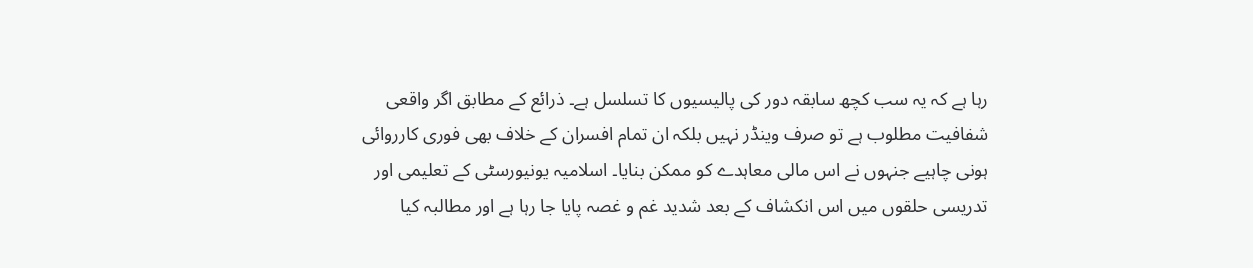رہا ہے کہ یہ سب کچھ سابقہ دور کی پالیسیوں کا تسلسل ہے۔ ذرائع کے مطابق اگر واقعی شفافیت مطلوب ہے تو صرف وینڈر نہیں بلکہ ان تمام افسران کے خلاف بھی فوری کارروائی ہونی چاہیے جنہوں نے اس مالی معاہدے کو ممکن بنایا۔ اسلامیہ یونیورسٹی کے تعلیمی اور تدریسی حلقوں میں اس انکشاف کے بعد شدید غم و غصہ پایا جا رہا ہے اور مطالبہ کیا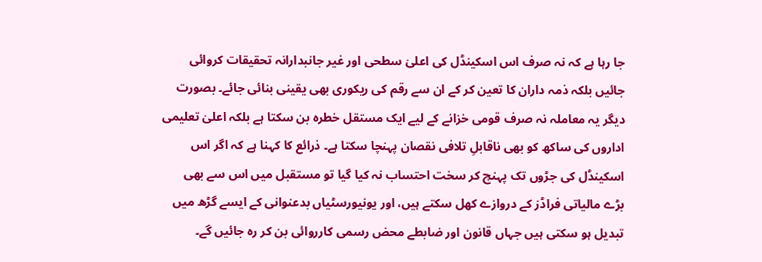جا رہا ہے کہ نہ صرف اس اسکینڈل کی اعلیٰ سطحی اور غیر جانبدارانہ تحقیقات کروائی جائیں بلکہ ذمہ داران کا تعین کر کے ان سے رقم کی ریکوری بھی یقینی بنائی جائے۔ بصورت دیگر یہ معاملہ نہ صرف قومی خزانے کے لیے ایک مستقل خطرہ بن سکتا ہے بلکہ اعلیٰ تعلیمی اداروں کی ساکھ کو بھی ناقابلِ تلافی نقصان پہنچا سکتا ہے۔ ذرائع کا کہنا ہے کہ اگر اس اسکینڈل کی جڑوں تک پہنچ کر سخت احتساب نہ کیا گیا تو مستقبل میں اس سے بھی بڑے مالیاتی فراڈز کے دروازے کھل سکتے ہیں، اور یونیورسٹیاں بدعنوانی کے ایسے گڑھ میں تبدیل ہو سکتی ہیں جہاں قانون اور ضابطے محض رسمی کارروائی بن کر رہ جائیں گے۔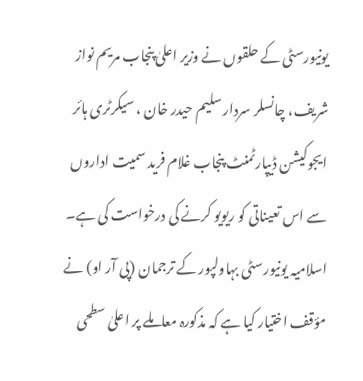یونیورسٹی کے حلقوں نے وزیر اعلیٰ پنجاب مریم نواز شریف، چانسلر سردار سلیم حیدر خان ، سیکرٹری ہائر ایجوکیشن ڈیپارٹمنٹ پنجاب غلام فرید سمیت اداروں سے اس تعیناتی کو ریویو کرنے کی درخواست کی ہے۔ اسلامیہ یونیورسٹی بہاولپور کے ترجمان (پی آر او) نے مؤقف اختیار کیا ہے کہ مذکورہ معاملے پر اعلیٰ سطحی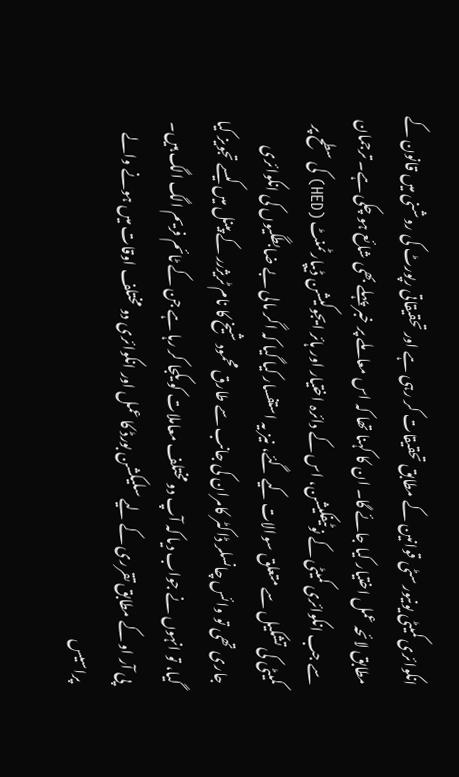انکوائری کمیٹی یونیورسٹی قوانین کے مطابق تحقیقات کر رہی ہے اور تحقیقاتی رپورٹ کی روشنی میں قانون کے مطابق لائحہ عمل اختیار کیا جائے گا۔ ان کا کہنا تھا کہ اس معاملے پر خبر پہلے بھی شائع ہو چکی ہے۔ ترجمان سے جب انکوائری کمیٹی کے نوٹیفکیشن، اس کے دائرہ اختیار اور ہائر ایجوکیشن ڈیپارٹمنٹ (HED) کی سطح پر کمیٹی کی تشکیل سے متعلق سوالات کیے گئے، نیز یہ استفسار کیا گیا کہ اگر مالی بے ضابطگیوں کی انکوائری جاری تھی تو وائس چانسلر ڈاکٹر کامران کی جانب سے طارق محمود شیخ کا نام ٹریژرر کے پینل میں کیسے تجویز کیا گیا، تو انہوں نے جواب دیا کہ آپ دو مختلف معاملات کو یکجا کر رہا ہے جن کے ٹائم فریم الگ الگ ہیں۔ پی آر او کے مطابق تقرری کے لیے سلیکشن بورڈ کا عمل اور انکوائری دو مختلف اوقات میں ہونے والے پراسیس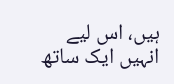ہیں، اس لیے انہیں ایک ساتھ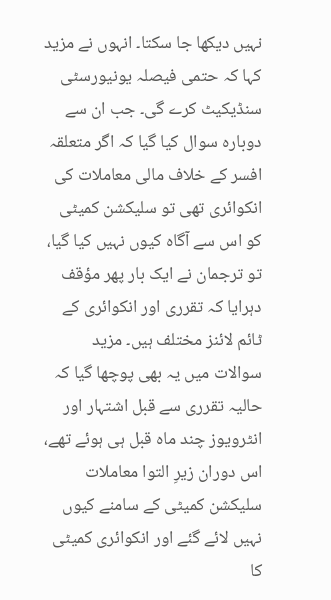نہیں دیکھا جا سکتا۔ انہوں نے مزید کہا کہ حتمی فیصلہ یونیورسٹی سنڈیکیٹ کرے گی۔ جب ان سے دوبارہ سوال کیا گیا کہ اگر متعلقہ افسر کے خلاف مالی معاملات کی انکوائری تھی تو سلیکشن کمیٹی کو اس سے آگاہ کیوں نہیں کیا گیا، تو ترجمان نے ایک بار پھر مؤقف دہرایا کہ تقرری اور انکوائری کے ٹائم لائنز مختلف ہیں۔ مزید سوالات میں یہ بھی پوچھا گیا کہ حالیہ تقرری سے قبل اشتہار اور انٹرویوز چند ماہ قبل ہی ہوئے تھے، اس دوران زیرِ التوا معاملات سلیکشن کمیٹی کے سامنے کیوں نہیں لائے گئے اور انکوائری کمیٹی کا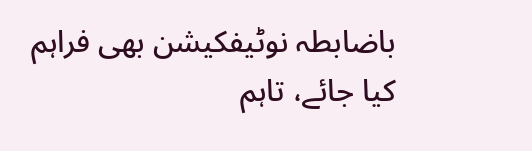باضابطہ نوٹیفکیشن بھی فراہم کیا جائے، تاہم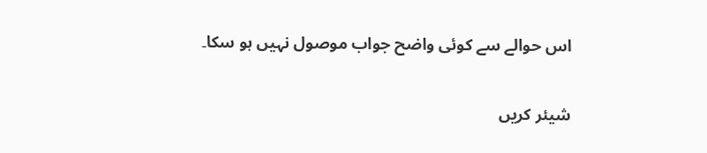اس حوالے سے کوئی واضح جواب موصول نہیں ہو سکا۔

شیئر کریں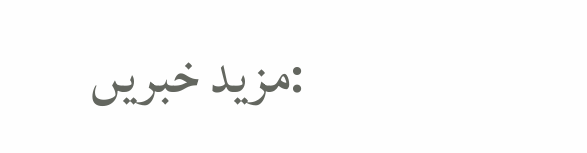:مزید خبریں